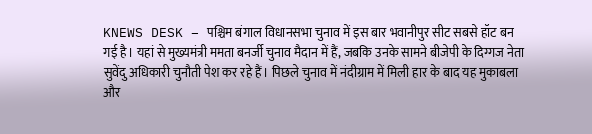KNEWS DESK – पश्चिम बंगाल विधानसभा चुनाव में इस बार भवानीपुर सीट सबसे हॉट बन गई है। यहां से मुख्यमंत्री ममता बनर्जी चुनाव मैदान में हैं, जबकि उनके सामने बीजेपी के दिग्गज नेता सुवेंदु अधिकारी चुनौती पेश कर रहे हैं। पिछले चुनाव में नंदीग्राम में मिली हार के बाद यह मुकाबला और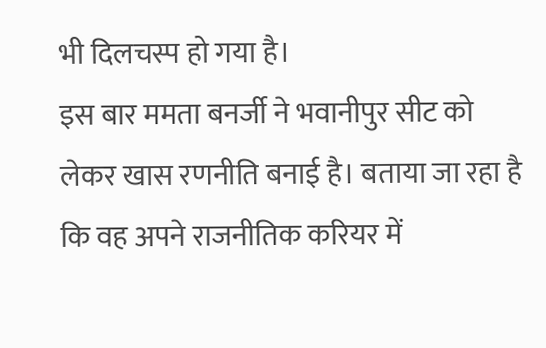भी दिलचस्प हो गया है।
इस बार ममता बनर्जी ने भवानीपुर सीट को लेकर खास रणनीति बनाई है। बताया जा रहा है कि वह अपने राजनीतिक करियर में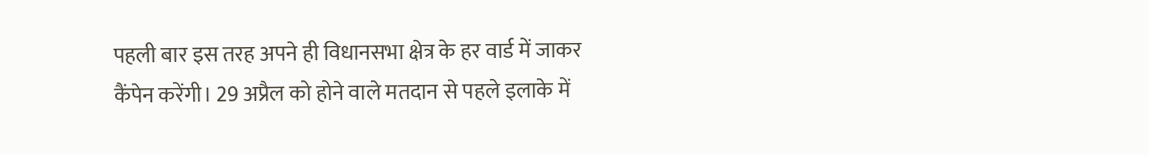पहली बार इस तरह अपने ही विधानसभा क्षेत्र के हर वार्ड में जाकर कैंपेन करेंगी। 29 अप्रैल को होने वाले मतदान से पहले इलाके में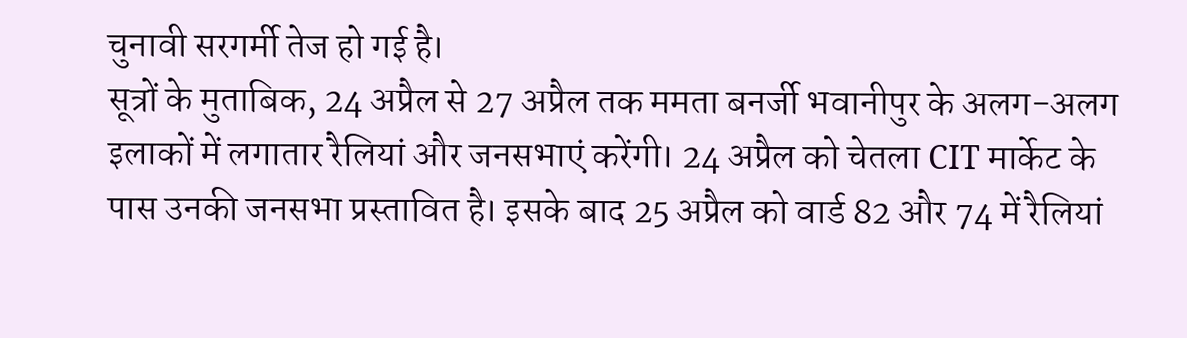चुनावी सरगर्मी तेज हो गई है।
सूत्रों के मुताबिक, 24 अप्रैल से 27 अप्रैल तक ममता बनर्जी भवानीपुर के अलग-अलग इलाकों में लगातार रैलियां और जनसभाएं करेंगी। 24 अप्रैल को चेतला CIT मार्केट के पास उनकी जनसभा प्रस्तावित है। इसके बाद 25 अप्रैल को वार्ड 82 और 74 में रैलियां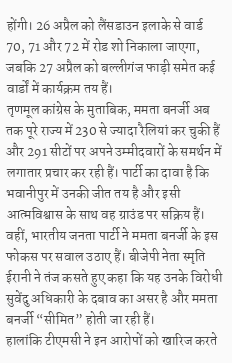होंगी। 26 अप्रैल को लैंसडाउन इलाके से वार्ड 70, 71 और 72 में रोड शो निकाला जाएगा, जबकि 27 अप्रैल को बल्लीगंज फाड़ी समेत कई वार्डों में कार्यक्रम तय हैं।
तृणमूल कांग्रेस के मुताबिक, ममता बनर्जी अब तक पूरे राज्य में 230 से ज्यादा रैलियां कर चुकी हैं और 291 सीटों पर अपने उम्मीदवारों के समर्थन में लगातार प्रचार कर रही हैं। पार्टी का दावा है कि भवानीपुर में उनकी जीत तय है और इसी आत्मविश्वास के साथ वह ग्राउंड पर सक्रिय हैं।
वहीं, भारतीय जनता पार्टी ने ममता बनर्जी के इस फोकस पर सवाल उठाए हैं। बीजेपी नेता स्मृति ईरानी ने तंज कसते हुए कहा कि यह उनके विरोधी सुवेंदु अधिकारी के दबाव का असर है और ममता बनर्जी “सीमित” होती जा रही हैं।
हालांकि टीएमसी ने इन आरोपों को खारिज करते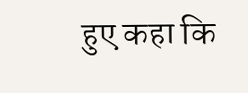हुए कहा कि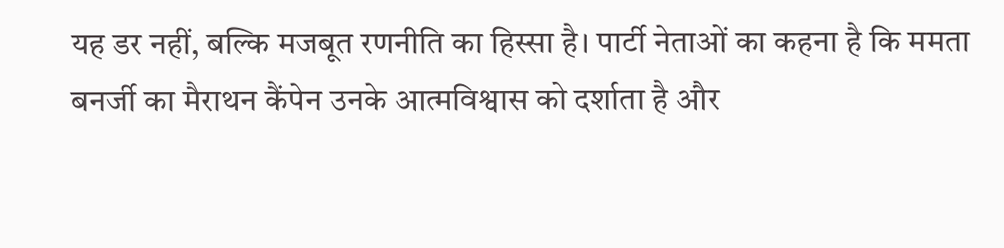यह डर नहीं, बल्कि मजबूत रणनीति का हिस्सा है। पार्टी नेताओं का कहना है कि ममता बनर्जी का मैराथन कैंपेन उनके आत्मविश्वास को दर्शाता है और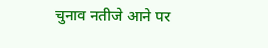चुनाव नतीजे आने पर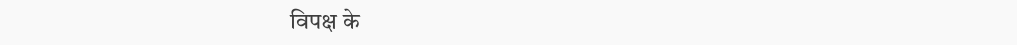विपक्ष के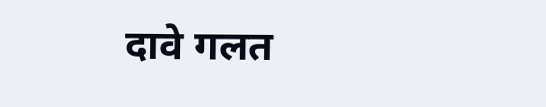दावे गलत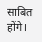साबित होंगे।